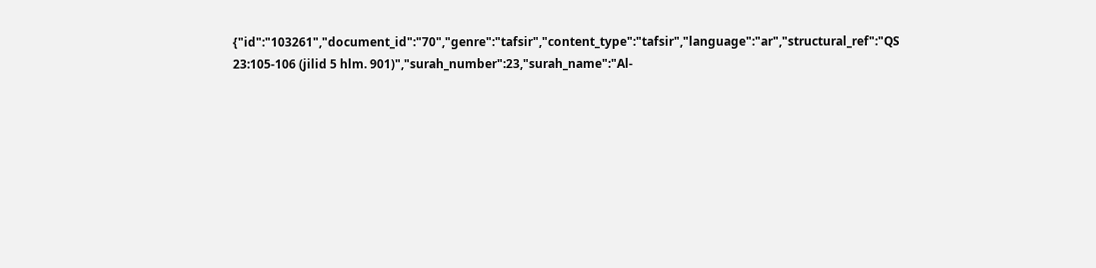{"id":"103261","document_id":"70","genre":"tafsir","content_type":"tafsir","language":"ar","structural_ref":"QS 23:105-106 (jilid 5 hlm. 901)","surah_number":23,"surah_name":"Al-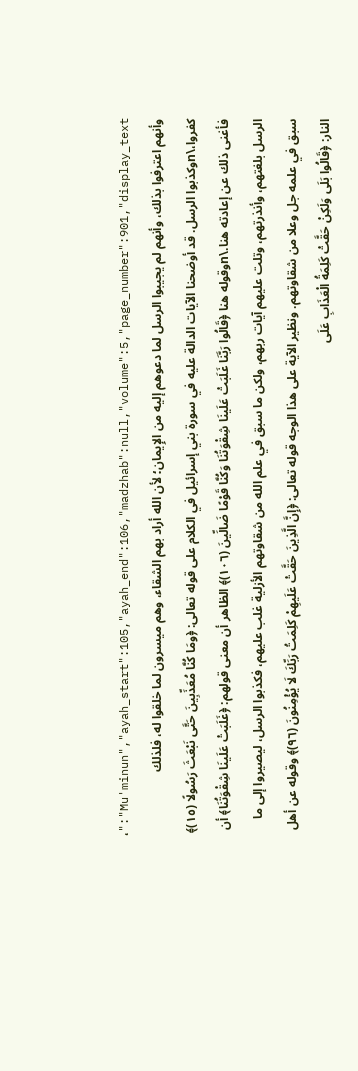Mu'minun","ayah_start":105,"ayah_end":106,"madzhab":null,"volume":5,"page_number":901,"display_text":"، وأنهم اعترفوا بذلك، وأنهم لم يجيبوا الرسل لما دعوهم إليه من الإِيمان؛ لأن الله أراد بهم الشقاء، وهم ميسرون لما خلقوا له، فلذلك كفروا،\nوكذبوا الرسل. قد أوضحنا الآيات الدالة عليه في سورة بني إسرائيل في الكلام على قوله تعالى: ﴿ومَا كُنَّا مُعَذِّبِينَ حَتَّى نَبْعَثَ رَسُولًا (١٥)﴾ فأغنى ذلك عن إعادته هنا.\nوقوله هنا ﴿قَالُوا رَبَّنَا غَلَبَتْ عَلَينَا شِقْوَتُنَا وَكُنَّا قَوْمًا ضَالِّينَ (١٠٦)﴾ الظاهر أن معنى قولهم: ﴿غَلَبَتْ عَلَينَا شِقْوَتُنَا﴾ أن الرسل بلغتهم، وأنذرتهم، وتلت عليهم آيات ربهم، ولكن ما سبق في علم الله من شقاوتهم الأزلية غلب عليهم، فكذبوا الرسل، ليصيروا إلى ما سبق في علمه جل وعلا من شقاوتهم. ونظير الآية على هذا الوجه قوله تعالى: ﴿إِنَّ الَّذِينَ حَقَّتْ عَلَيهِمْ كَلِمَتُ رَبِّكَ لَا يُؤْمِنُونَ (٩٦)﴾ وقوله عن أهل النار: ﴿قَالُوا بَلَى وَلَكِنْ حَقَّتْ كَلِمَةُ الْعَذَابِ عَلَى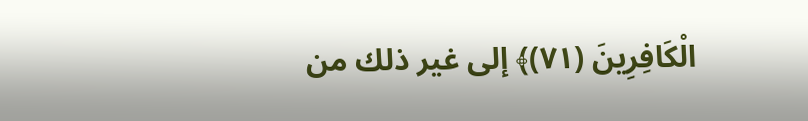الْكَافِرِينَ (٧١)﴾ إلى غير ذلك من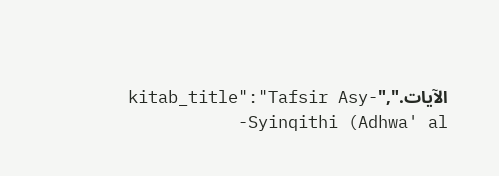الآيات.","kitab_title":"Tafsir Asy-Syinqithi (Adhwa' al-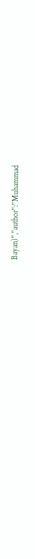Bayan)","author":"Muhammad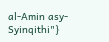al-Amin asy-Syinqithi"}